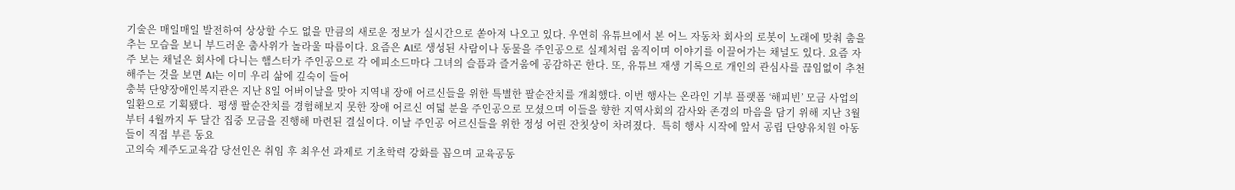기술은 매일매일 발전하여 상상할 수도 없을 만큼의 새로운 정보가 실시간으로 쏟아져 나오고 있다. 우연히 유튜브에서 본 어느 자동차 회사의 로봇이 노래에 맞춰 춤을 추는 모습을 보니 부드러운 춤사위가 놀라울 따름이다. 요즘은 AI로 생성된 사람이나 동물을 주인공으로 실제처럼 움직이며 이야기를 이끌어가는 채널도 있다. 요즘 자주 보는 채널은 회사에 다니는 햄스터가 주인공으로 각 에피소드마다 그녀의 슬픔과 즐거움에 공감하곤 한다. 또, 유튜브 재생 기록으로 개인의 관심사를 끊임없이 추천해주는 것을 보면 AI는 이미 우리 삶에 깊숙이 들어
충북 단양장애인복지관은 지난 8일 어버이날을 맞아 지역내 장애 어르신들을 위한 특별한 팔순잔치를 개최했다. 이번 행사는 온라인 기부 플랫폼 ‘해피빈’ 모금 사업의 일환으로 기획됐다.  평생 팔순잔치를 경험해보지 못한 장애 어르신 여덟 분을 주인공으로 모셨으며 이들을 향한 지역사회의 감사와 존경의 마음을 담기 위해 지난 3월부터 4월까지 두 달간 집중 모금을 진행해 마련된 결실이다. 이날 주인공 어르신들을 위한 정성 어린 잔칫상이 차려졌다.  특히 행사 시작에 앞서 공립 단양유치원 아동들이 직접 부른 동요
고의숙 제주도교육감 당선인은 취임 후 최우선 과제로 기초학력 강화를 꼽으며 교육공동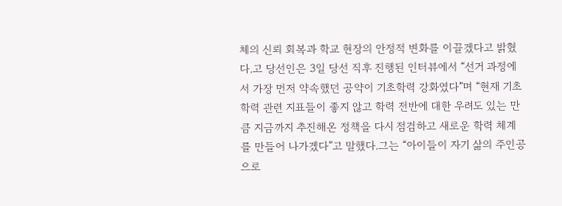체의 신뢰 회복과 학교 현장의 안정적 변화를 이끌겠다고 밝혔다.고 당선인은 3일 당선 직후 진행된 인터뷰에서 “선거 과정에서 가장 먼저 약속했던 공약이 기초학력 강화였다”며 “현재 기초학력 관련 지표들이 좋지 않고 학력 전반에 대한 우려도 있는 만큼 지금까지 추진해온 정책을 다시 점검하고 새로운 학력 체계를 만들어 나가겠다”고 말했다.그는 “아이들이 자기 삶의 주인공으로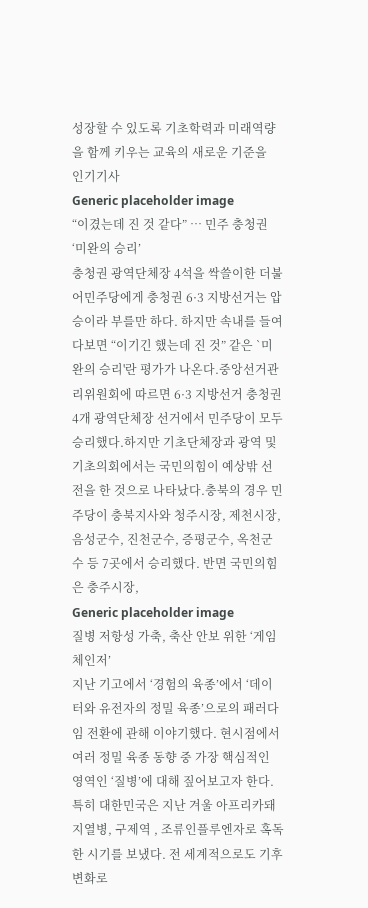성장할 수 있도록 기초학력과 미래역량을 함께 키우는 교육의 새로운 기준을
인기기사
Generic placeholder image
“이겼는데 진 것 같다” … 민주 충청권 ‘미완의 승리’
충청권 광역단체장 4석을 싹쓸이한 더불어민주당에게 충청권 6·3 지방선거는 압승이라 부를만 하다. 하지만 속내를 들여다보면 “이기긴 했는데 진 것” 같은 `미완의 승리'란 평가가 나온다.중앙선거관리위원회에 따르면 6·3 지방선거 충청권 4개 광역단체장 선거에서 민주당이 모두 승리했다.하지만 기초단체장과 광역 및 기초의회에서는 국민의힘이 예상밖 선전을 한 것으로 나타났다.충북의 경우 민주당이 충북지사와 청주시장, 제천시장, 음성군수, 진천군수, 증평군수, 옥천군수 등 7곳에서 승리했다. 반면 국민의힘은 충주시장,
Generic placeholder image
질병 저항성 가축, 축산 안보 위한 ‘게임 체인저’
지난 기고에서 ‘경험의 육종’에서 ‘데이터와 유전자의 정밀 육종’으로의 패러다임 전환에 관해 이야기했다. 현시점에서 여러 정밀 육종 동향 중 가장 핵심적인 영역인 ‘질병’에 대해 짚어보고자 한다. 특히 대한민국은 지난 겨울 아프리카돼지열병, 구제역 , 조류인플루엔자로 혹독한 시기를 보냈다. 전 세계적으로도 기후 변화로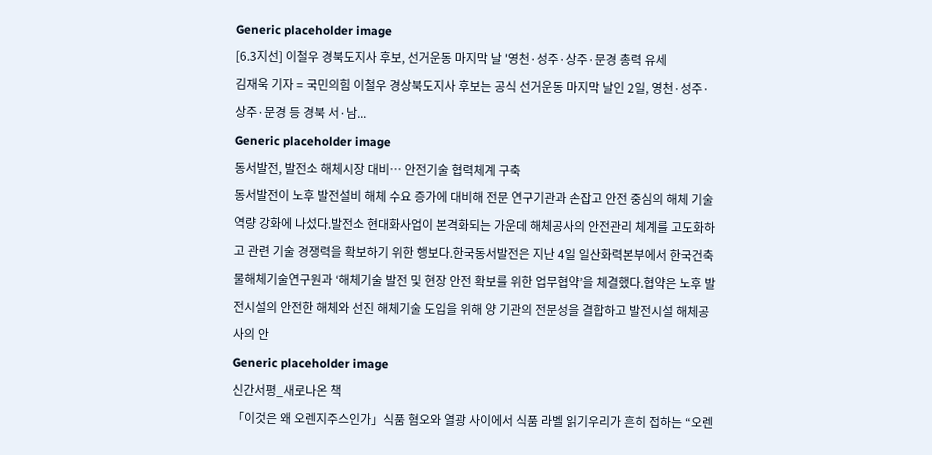Generic placeholder image
[6.3지선] 이철우 경북도지사 후보, 선거운동 마지막 날 '영천·성주·상주·문경 총력 유세
김재욱 기자 = 국민의힘 이철우 경상북도지사 후보는 공식 선거운동 마지막 날인 2일, 영천·성주·상주·문경 등 경북 서·남...
Generic placeholder image
동서발전, 발전소 해체시장 대비… 안전기술 협력체계 구축
동서발전이 노후 발전설비 해체 수요 증가에 대비해 전문 연구기관과 손잡고 안전 중심의 해체 기술 역량 강화에 나섰다.발전소 현대화사업이 본격화되는 가운데 해체공사의 안전관리 체계를 고도화하고 관련 기술 경쟁력을 확보하기 위한 행보다.한국동서발전은 지난 4일 일산화력본부에서 한국건축물해체기술연구원과 ‘해체기술 발전 및 현장 안전 확보를 위한 업무협약’을 체결했다.협약은 노후 발전시설의 안전한 해체와 선진 해체기술 도입을 위해 양 기관의 전문성을 결합하고 발전시설 해체공사의 안
Generic placeholder image
신간서평_새로나온 책
「이것은 왜 오렌지주스인가」식품 혐오와 열광 사이에서 식품 라벨 읽기우리가 흔히 접하는 “오렌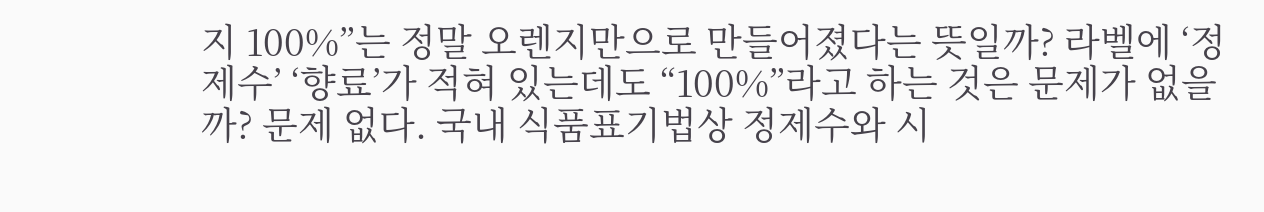지 100%”는 정말 오렌지만으로 만들어졌다는 뜻일까? 라벨에 ‘정제수’ ‘향료’가 적혀 있는데도 “100%”라고 하는 것은 문제가 없을까? 문제 없다. 국내 식품표기법상 정제수와 시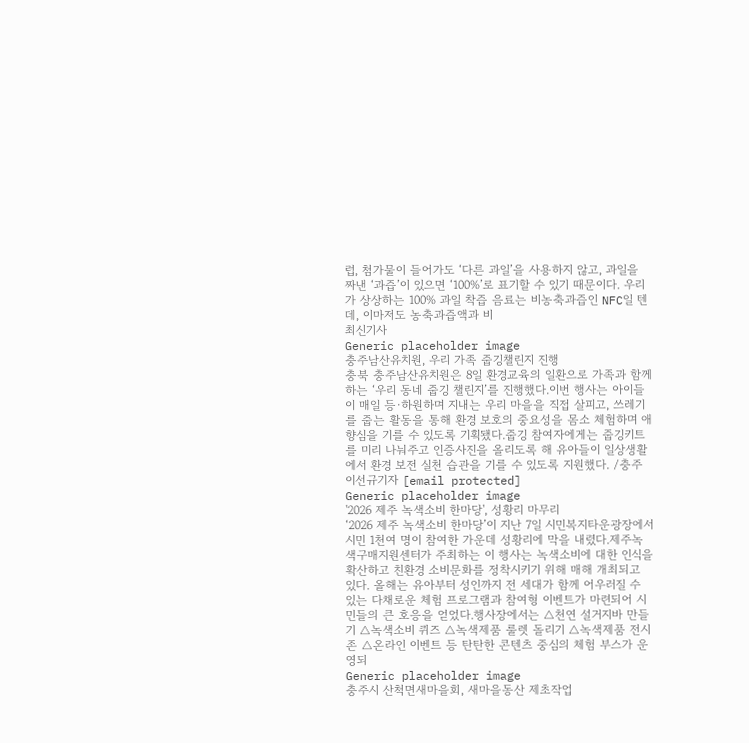럽, 첨가물이 들어가도 ‘다른 과일’을 사용하지 않고, 과일을 짜낸 ‘과즙’이 있으면 ‘100%’로 표기할 수 있기 때문이다. 우리가 상상하는 100% 과일 착즙 음료는 비농축과즙인 NFC일 텐데, 이마저도 농축과즙액과 비
최신기사
Generic placeholder image
충주남산유치원, 우리 가족 줍깅챌린지 진행
충북 충주남산유치원은 8일 환경교육의 일환으로 가족과 함께 하는 ‘우리 동네 줍깅 챌린지’를 진행했다.이번 행사는 아이들이 매일 등·하원하며 지내는 우리 마을을 직접 살피고, 쓰레기를 줍는 활동을 통해 환경 보호의 중요성을 몸소 체험하며 애향심을 기를 수 있도록 기획됐다.줍깅 참여자에게는 줍깅키트를 미리 나눠주고 인증사진을 올리도록 해 유아들이 일상생활에서 환경 보전 실천 습관을 기를 수 있도록 지원했다. /충주 이선규기자 [email protected]
Generic placeholder image
'2026 제주 녹색소비 한마당', 성황리 마무리
‘2026 제주 녹색소비 한마당’이 지난 7일 시민복지타운광장에서 시민 1천여 명이 참여한 가운데 성황리에 막을 내렸다.제주녹색구매지원센터가 주최하는 이 행사는 녹색소비에 대한 인식을 확산하고 친환경 소비문화를 정착시키기 위해 매해 개최되고 있다. 올해는 유아부터 성인까지 전 세대가 함께 어우러질 수 있는 다채로운 체험 프로그램과 참여형 이벤트가 마련되어 시민들의 큰 호응을 얻었다.행사장에서는 △천연 설거지바 만들기 △녹색소비 퀴즈 △녹색제품 룰렛 돌리기 △녹색제품 전시존 △온라인 이벤트 등 탄탄한 콘텐츠 중심의 체험 부스가 운영되
Generic placeholder image
충주시 산척면새마을회, 새마을동산 제초작업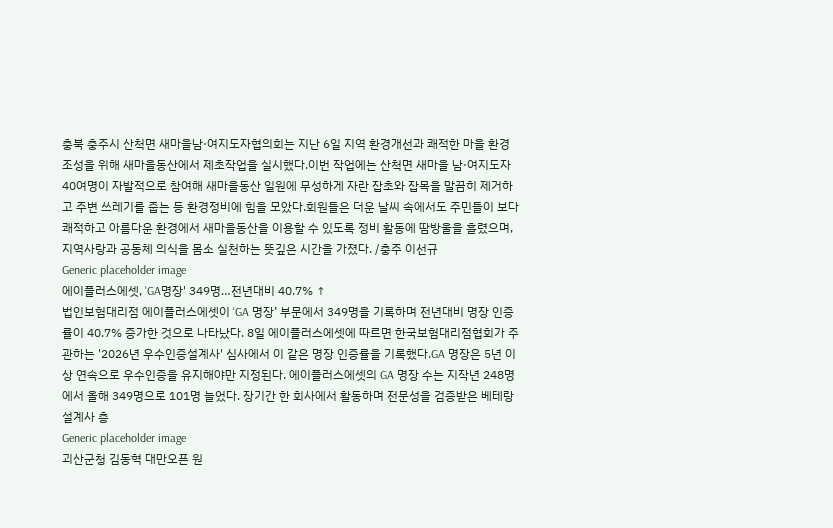충북 충주시 산척면 새마을남·여지도자협의회는 지난 6일 지역 환경개선과 쾌적한 마을 환경 조성을 위해 새마을동산에서 제초작업을 실시했다.이번 작업에는 산척면 새마을 남·여지도자 40여명이 자발적으로 참여해 새마을동산 일원에 무성하게 자란 잡초와 잡목을 말끔히 제거하고 주변 쓰레기를 줍는 등 환경정비에 힘을 모았다.회원들은 더운 날씨 속에서도 주민들이 보다 쾌적하고 아름다운 환경에서 새마을동산을 이용할 수 있도록 정비 활동에 땀방울을 흘렸으며, 지역사랑과 공동체 의식을 몸소 실천하는 뜻깊은 시간을 가졌다. /충주 이선규
Generic placeholder image
에이플러스에셋, 'GA명장' 349명…전년대비 40.7% ↑
법인보험대리점 에이플러스에셋이 ‘GA 명장’ 부문에서 349명을 기록하며 전년대비 명장 인증률이 40.7% 증가한 것으로 나타났다. 8일 에이플러스에셋에 따르면 한국보험대리점협회가 주관하는 '2026년 우수인증설계사' 심사에서 이 같은 명장 인증률을 기록했다.GA 명장은 5년 이상 연속으로 우수인증을 유지해야만 지정된다. 에이플러스에셋의 GA 명장 수는 지작년 248명에서 올해 349명으로 101명 늘었다. 장기간 한 회사에서 활동하며 전문성을 검증받은 베테랑 설계사 층
Generic placeholder image
괴산군청 김동혁 대만오픈 원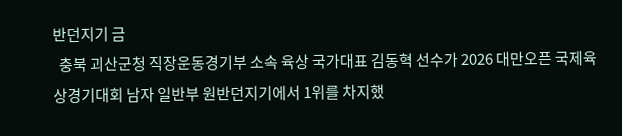반던지기 금
  충북 괴산군청 직장운동경기부 소속 육상 국가대표 김동혁 선수가 2026 대만오픈 국제육상경기대회 남자 일반부 원반던지기에서 1위를 차지했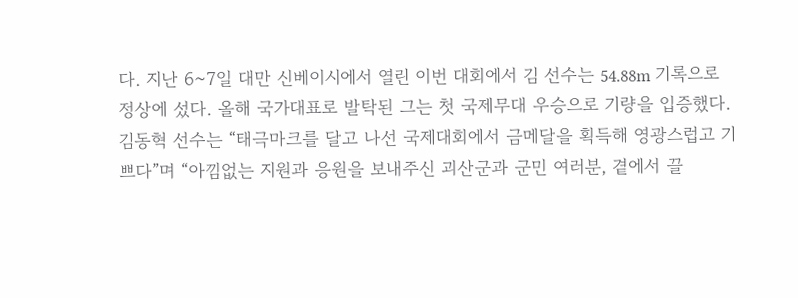다. 지난 6~7일 대만 신베이시에서 열린 이번 대회에서 김 선수는 54.88m 기록으로 정상에 섰다. 올해 국가대표로 발탁된 그는 첫 국제무대 우승으로 기량을 입증했다. 김동혁 선수는 “태극마크를 달고 나선 국제대회에서 금메달을 획득해 영광스럽고 기쁘다”며 “아낌없는 지원과 응원을 보내주신 괴산군과 군민 여러분, 곁에서 끌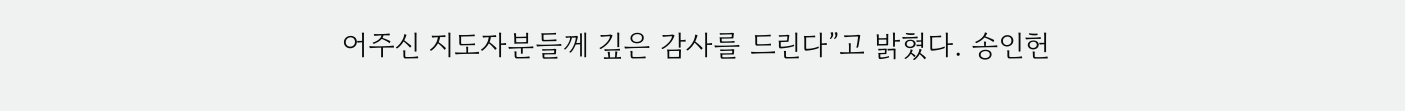어주신 지도자분들께 깊은 감사를 드린다”고 밝혔다. 송인헌